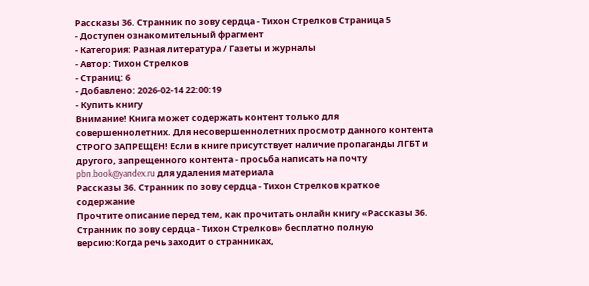Рассказы 36. Странник по зову сердца - Тихон Стрелков Страница 5
- Доступен ознакомительный фрагмент
- Категория: Разная литература / Газеты и журналы
- Автор: Тихон Стрелков
- Страниц: 6
- Добавлено: 2026-02-14 22:00:19
- Купить книгу
Внимание! Книга может содержать контент только для совершеннолетних. Для несовершеннолетних просмотр данного контента СТРОГО ЗАПРЕЩЕН! Если в книге присутствует наличие пропаганды ЛГБТ и другого, запрещенного контента - просьба написать на почту pbn.book@yandex.ru для удаления материала
Рассказы 36. Странник по зову сердца - Тихон Стрелков краткое содержание
Прочтите описание перед тем, как прочитать онлайн книгу «Рассказы 36. Странник по зову сердца - Тихон Стрелков» бесплатно полную версию:Когда речь заходит о странниках,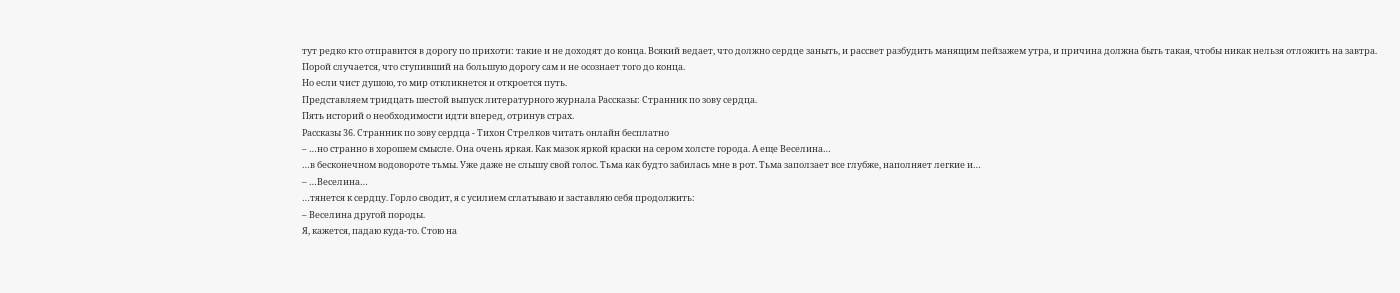тут редко кто отправится в дорогу по прихоти: такие и не доходят до конца. Всякий ведает, что должно сердце заныть, и рассвет разбудить манящим пейзажем утра, и причина должна быть такая, чтобы никак нельзя отложить на завтра.
Порой случается, что ступивший на большую дорогу сам и не осознает того до конца.
Но если чист душою, то мир откликнется и откроется путь.
Представляем тридцать шестой выпуск литературного журнала Рассказы: Странник по зову сердца.
Пять историй о необходимости идти вперед, отринув страх.
Рассказы 36. Странник по зову сердца - Тихон Стрелков читать онлайн бесплатно
– …но странно в хорошем смысле. Она очень яркая. Как мазок яркой краски на сером холсте города. А еще Веселина…
…в бесконечном водовороте тьмы. Уже даже не слышу свой голос. Тьма как будто забилась мне в рот. Тьма заползает все глубже, наполняет легкие и…
– …Веселина…
…тянется к сердцу. Горло сводит, я с усилием сглатываю и заставляю себя продолжить:
– Веселина другой породы.
Я, кажется, падаю куда-то. Стою на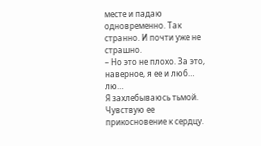месте и падаю одновременно. Так странно. И почти уже не страшно.
– Но это не плохо. За это, наверное, я ее и люб… лю…
Я захлебываюсь тьмой. Чувствую ее прикосновение к сердцу.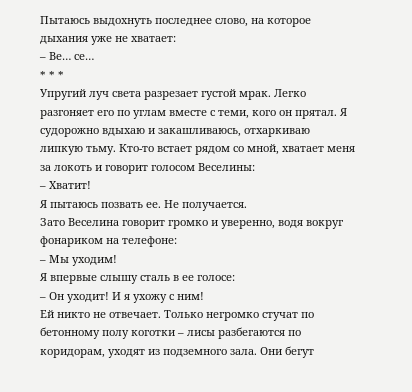Пытаюсь выдохнуть последнее слово, на которое дыхания уже не хватает:
– Ве… се…
* * *
Упругий луч света разрезает густой мрак. Легко разгоняет его по углам вместе с теми, кого он прятал. Я судорожно вдыхаю и закашливаюсь, отхаркиваю липкую тьму. Кто-то встает рядом со мной, хватает меня за локоть и говорит голосом Веселины:
– Хватит!
Я пытаюсь позвать ее. Не получается.
Зато Веселина говорит громко и уверенно, водя вокруг фонариком на телефоне:
– Мы уходим!
Я впервые слышу сталь в ее голосе:
– Он уходит! И я ухожу с ним!
Ей никто не отвечает. Только негромко стучат по бетонному полу коготки – лисы разбегаются по коридорам, уходят из подземного зала. Они бегут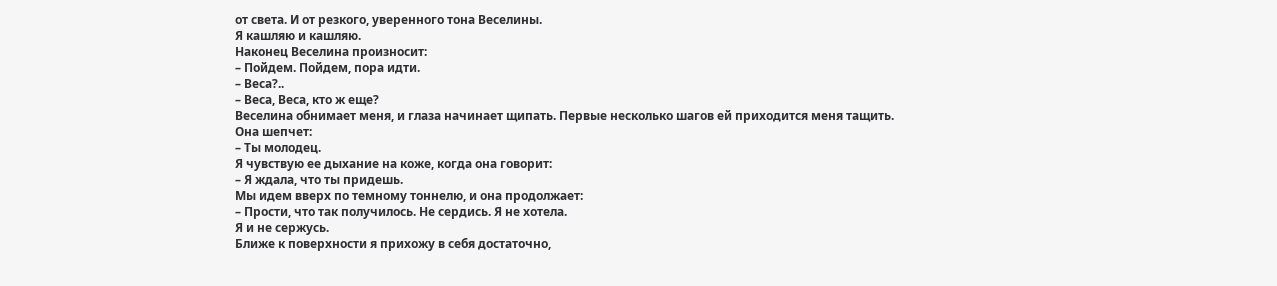от света. И от резкого, уверенного тона Веселины.
Я кашляю и кашляю.
Наконец Веселина произносит:
– Пойдем. Пойдем, пора идти.
– Веса?..
– Веса, Веса, кто ж еще?
Веселина обнимает меня, и глаза начинает щипать. Первые несколько шагов ей приходится меня тащить.
Она шепчет:
– Ты молодец.
Я чувствую ее дыхание на коже, когда она говорит:
– Я ждала, что ты придешь.
Мы идем вверх по темному тоннелю, и она продолжает:
– Прости, что так получилось. Не сердись. Я не хотела.
Я и не сержусь.
Ближе к поверхности я прихожу в себя достаточно,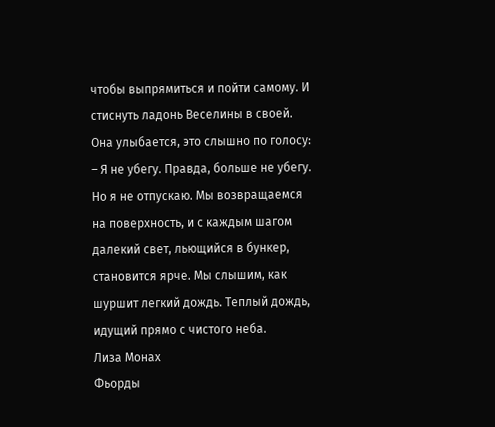чтобы выпрямиться и пойти самому. И стиснуть ладонь Веселины в своей. Она улыбается, это слышно по голосу:
– Я не убегу. Правда, больше не убегу.
Но я не отпускаю. Мы возвращаемся на поверхность, и с каждым шагом далекий свет, льющийся в бункер, становится ярче. Мы слышим, как шуршит легкий дождь. Теплый дождь, идущий прямо с чистого неба.
Лиза Монах
Фьорды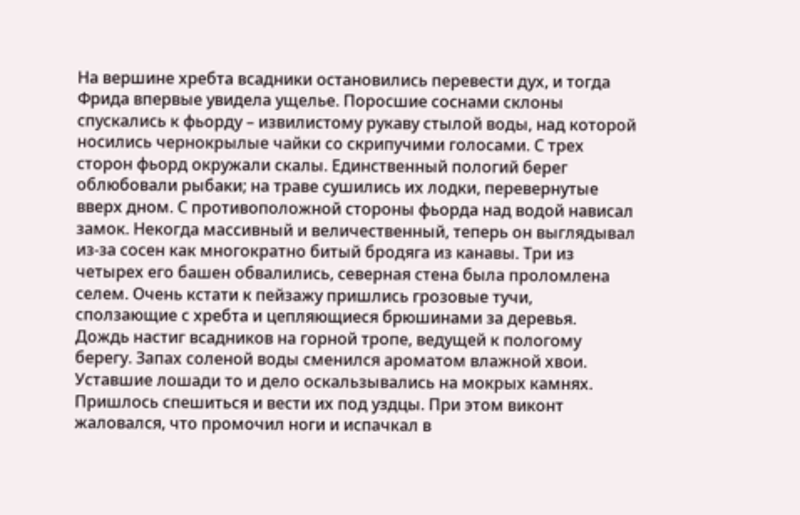На вершине хребта всадники остановились перевести дух, и тогда Фрида впервые увидела ущелье. Поросшие соснами склоны спускались к фьорду – извилистому рукаву стылой воды, над которой носились чернокрылые чайки со скрипучими голосами. С трех сторон фьорд окружали скалы. Единственный пологий берег облюбовали рыбаки; на траве сушились их лодки, перевернутые вверх дном. С противоположной стороны фьорда над водой нависал замок. Некогда массивный и величественный, теперь он выглядывал из-за сосен как многократно битый бродяга из канавы. Три из четырех его башен обвалились, северная стена была проломлена селем. Очень кстати к пейзажу пришлись грозовые тучи, сползающие с хребта и цепляющиеся брюшинами за деревья.
Дождь настиг всадников на горной тропе, ведущей к пологому берегу. Запах соленой воды сменился ароматом влажной хвои. Уставшие лошади то и дело оскальзывались на мокрых камнях. Пришлось спешиться и вести их под уздцы. При этом виконт жаловался, что промочил ноги и испачкал в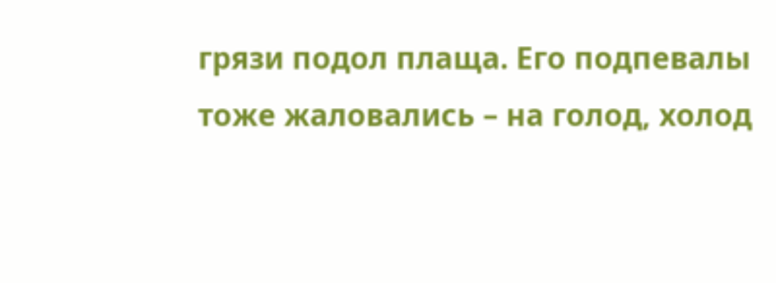грязи подол плаща. Его подпевалы тоже жаловались – на голод, холод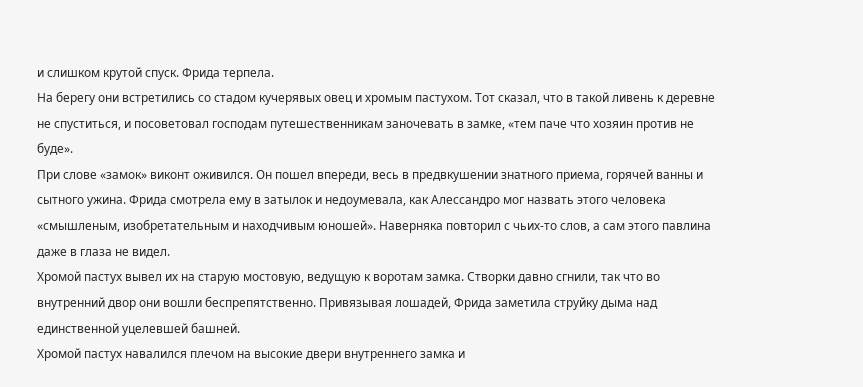и слишком крутой спуск. Фрида терпела.
На берегу они встретились со стадом кучерявых овец и хромым пастухом. Тот сказал, что в такой ливень к деревне не спуститься, и посоветовал господам путешественникам заночевать в замке, «тем паче что хозяин против не буде».
При слове «замок» виконт оживился. Он пошел впереди, весь в предвкушении знатного приема, горячей ванны и сытного ужина. Фрида смотрела ему в затылок и недоумевала, как Алессандро мог назвать этого человека «смышленым, изобретательным и находчивым юношей». Наверняка повторил с чьих-то слов, а сам этого павлина даже в глаза не видел.
Хромой пастух вывел их на старую мостовую, ведущую к воротам замка. Створки давно сгнили, так что во внутренний двор они вошли беспрепятственно. Привязывая лошадей, Фрида заметила струйку дыма над единственной уцелевшей башней.
Хромой пастух навалился плечом на высокие двери внутреннего замка и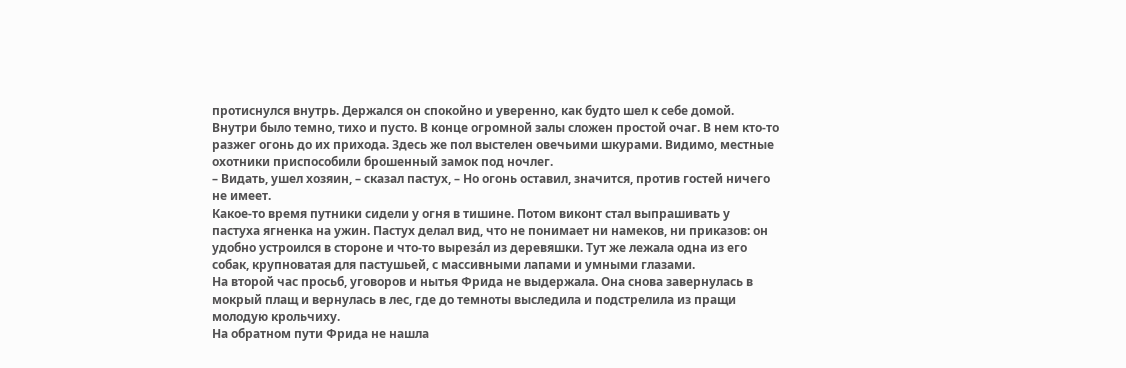протиснулся внутрь. Держался он спокойно и уверенно, как будто шел к себе домой.
Внутри было темно, тихо и пусто. В конце огромной залы сложен простой очаг. В нем кто-то разжег огонь до их прихода. Здесь же пол выстелен овечьими шкурами. Видимо, местные охотники приспособили брошенный замок под ночлег.
– Видать, ушел хозяин, – сказал пастух, – Но огонь оставил, значится, против гостей ничего не имеет.
Какое-то время путники сидели у огня в тишине. Потом виконт стал выпрашивать у пастуха ягненка на ужин. Пастух делал вид, что не понимает ни намеков, ни приказов: он удобно устроился в стороне и что-то выреза́л из деревяшки. Тут же лежала одна из его собак, крупноватая для пастушьей, с массивными лапами и умными глазами.
На второй час просьб, уговоров и нытья Фрида не выдержала. Она снова завернулась в мокрый плащ и вернулась в лес, где до темноты выследила и подстрелила из пращи молодую крольчиху.
На обратном пути Фрида не нашла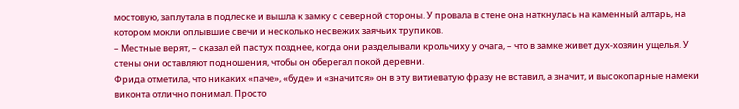мостовую, заплутала в подлеске и вышла к замку с северной стороны. У провала в стене она наткнулась на каменный алтарь, на котором мокли оплывшие свечи и несколько несвежих заячьих трупиков.
– Местные верят, – сказал ей пастух позднее, когда они разделывали крольчиху у очага, – что в замке живет дух-хозяин ущелья. У стены они оставляют подношения, чтобы он оберегал покой деревни.
Фрида отметила, что никаких «паче», «буде» и «значится» он в эту витиеватую фразу не вставил, а значит, и высокопарные намеки виконта отлично понимал. Просто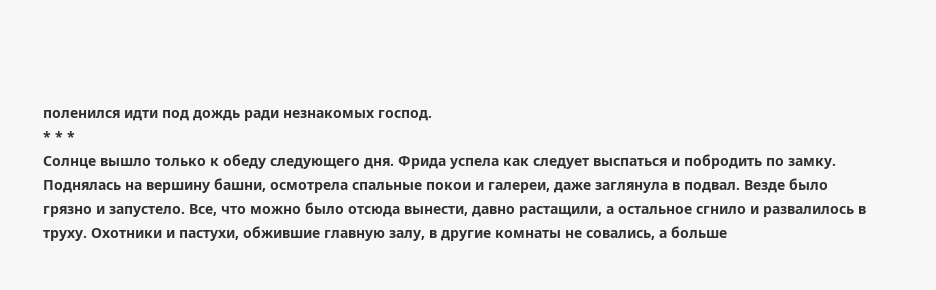поленился идти под дождь ради незнакомых господ.
* * *
Солнце вышло только к обеду следующего дня. Фрида успела как следует выспаться и побродить по замку. Поднялась на вершину башни, осмотрела спальные покои и галереи, даже заглянула в подвал. Везде было грязно и запустело. Все, что можно было отсюда вынести, давно растащили, а остальное сгнило и развалилось в труху. Охотники и пастухи, обжившие главную залу, в другие комнаты не совались, а больше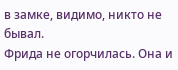в замке, видимо, никто не бывал.
Фрида не огорчилась. Она и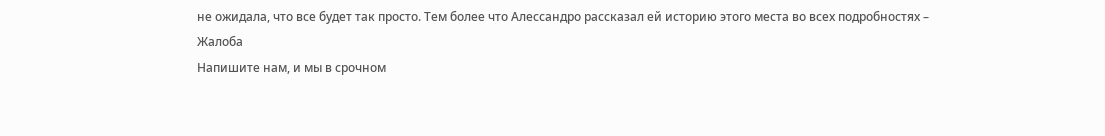не ожидала, что все будет так просто. Тем более что Алессандро рассказал ей историю этого места во всех подробностях –
Жалоба
Напишите нам, и мы в срочном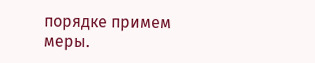порядке примем меры.